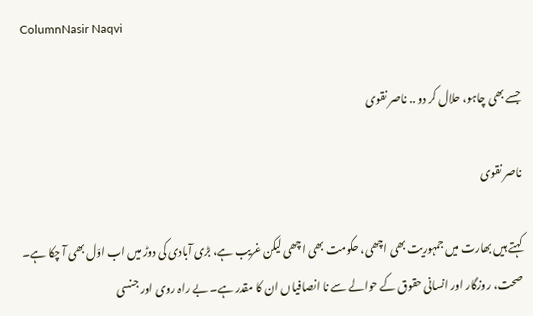ColumnNasir Naqvi

جسے بھی چاہو، حلال کر دو .. ناصر نقوی

ناصر نقوی

کہتے ہیں بھارت میں جمہوریت بھی اچھی، حکومت بھی اچھی لیکن غریب ہے، بڑی آبادی کی دوڑ میں اب اوّل بھی آ چکا ہے۔ صحت، روزگار اور انسانی حقوق کے حوالے سے نا انصافیاں ان کا مقدر ہے۔ بے راہ روی اور جنسی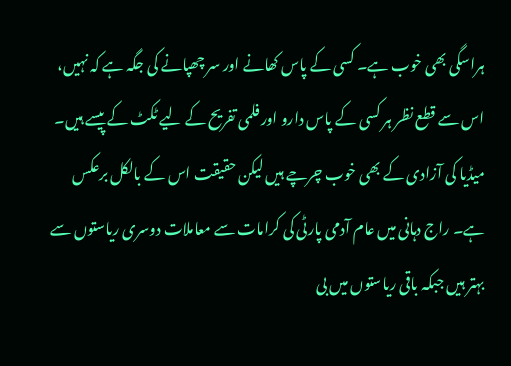ہراسگی بھی خوب ہے۔ کسی کے پاس کھانے اور سر چھپانے کی جگہ ہے کہ نہیں، اس سے قطع نظر ہر کسی کے پاس دارو اور فلمی تفریح کے لیے ٹکٹ کے پیسے ہیں۔ میڈیا کی آزادی کے بھی خوب چرچے ہیں لیکن حقیقت اس کے بالکل برعکس ہے۔ راج دہانی میں عام آدمی پارٹی کی کرامات سے معاملات دوسری ریاستوں سے بہتر ہیں جبکہ باقی ریاستوں میں بی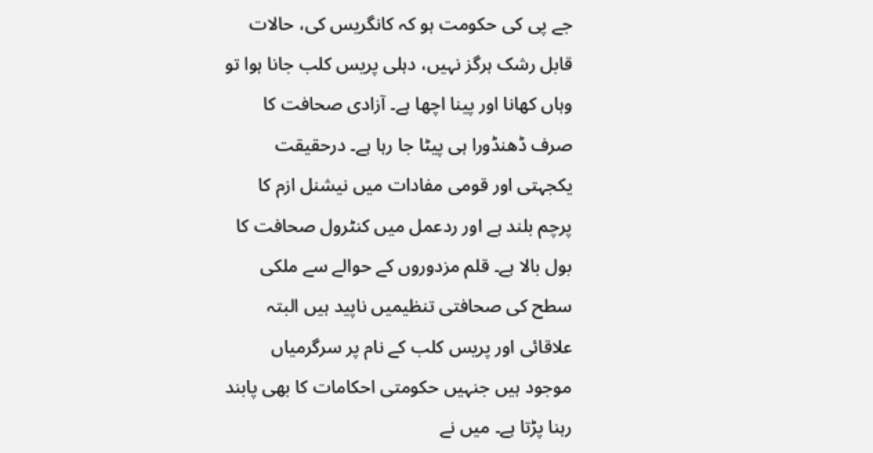جے پی کی حکومت ہو کہ کانگریس کی، حالات قابل رشک ہرگز نہیں، دہلی پریس کلب جانا ہوا تو وہاں کھانا اور پینا اچھا ہے۔ آزادی صحافت کا صرف ڈھنڈورا ہی پیٹا جا رہا ہے۔ درحقیقت یکجہتی اور قومی مفادات میں نیشنل ازم کا پرچم بلند ہے اور ردعمل میں کنٹرول صحافت کا بول بالا ہے۔ قلم مزدوروں کے حوالے سے ملکی سطح کی صحافتی تنظیمیں ناپید ہیں البتہ علاقائی اور پریس کلب کے نام پر سرگرمیاں موجود ہیں جنہیں حکومتی احکامات کا بھی پابند رہنا پڑتا ہے۔ میں نے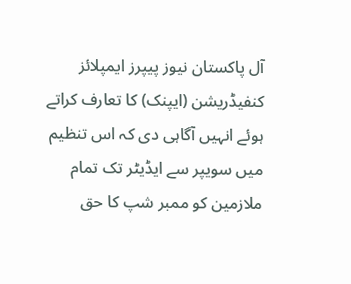آل پاکستان نیوز پیپرز ایمپلائز کنفیڈریشن (ایپنک) کا تعارف کراتے ہوئے انہیں آگاہی دی کہ اس تنظیم میں سویپر سے ایڈیٹر تک تمام ملازمین کو ممبر شپ کا حق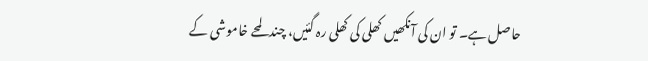حاصل ہے۔ تو ان کی آنکھیں کھلی کی کھلی رہ گئیں، چند لمحے خاموشی کے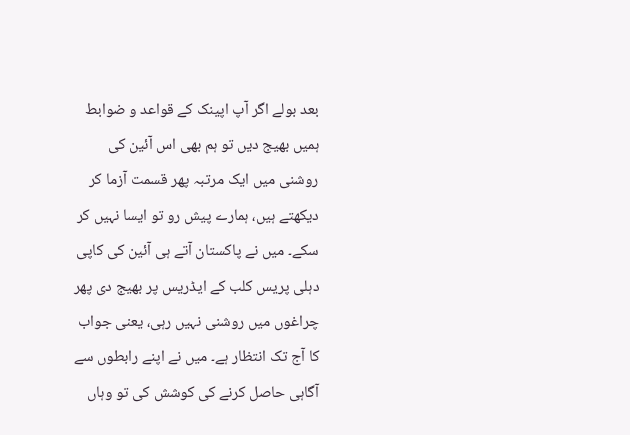بعد بولے اگر آپ اپینک کے قواعد و ضوابط ہمیں بھیج دیں تو ہم بھی اس آئین کی روشنی میں ایک مرتبہ پھر قسمت آزما کر دیکھتے ہیں، ہمارے پیش رو تو ایسا نہیں کر سکے۔ میں نے پاکستان آتے ہی آئین کی کاپی دہلی پریس کلب کے ایڈریس پر بھیج دی پھر چراغوں میں روشنی نہیں رہی، یعنی جواب کا آج تک انتظار ہے۔ میں نے اپنے رابطوں سے آگاہی حاصل کرنے کی کوشش کی تو وہاں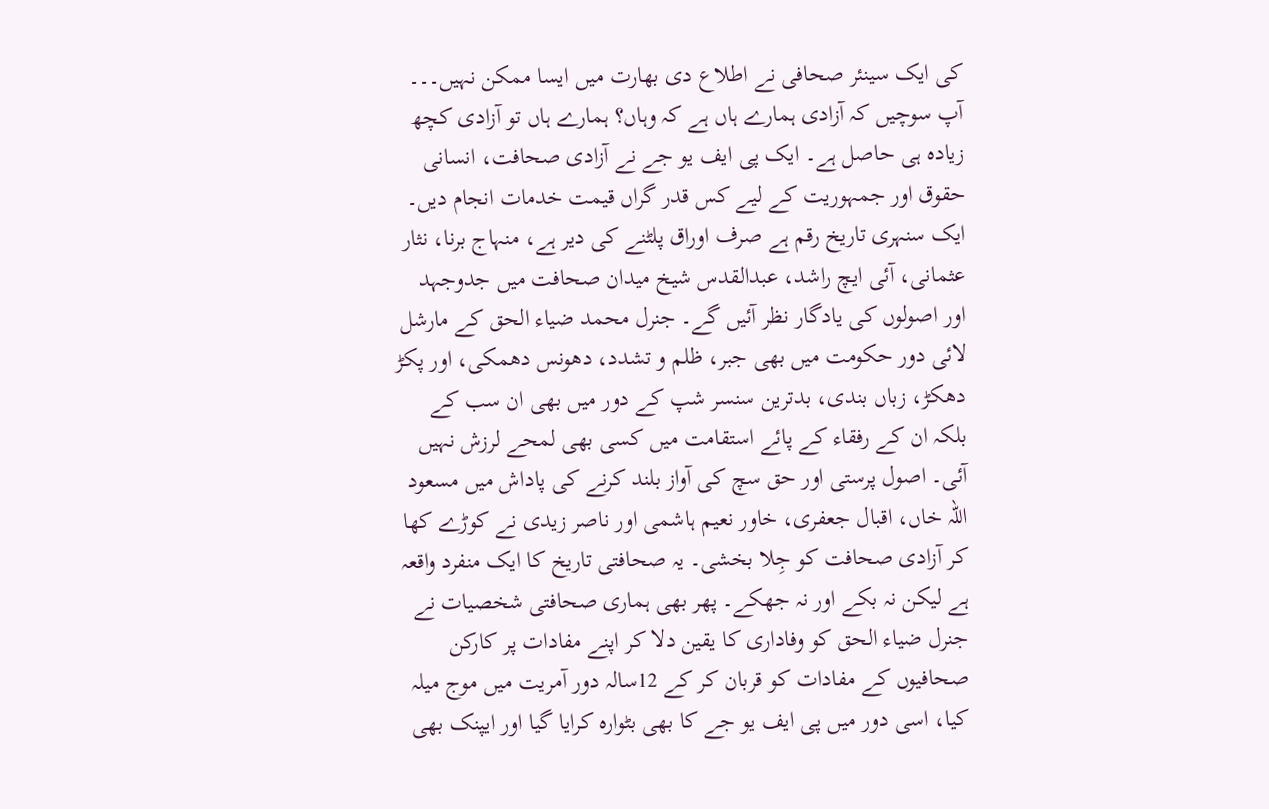کی ایک سینئر صحافی نے اطلاع دی بھارت میں ایسا ممکن نہیں۔۔۔ آپ سوچیں کہ آزادی ہمارے ہاں ہے کہ وہاں؟ ہمارے ہاں تو آزادی کچھ زیادہ ہی حاصل ہے۔ ایک پی ایف یو جے نے آزادی صحافت، انسانی حقوق اور جمہوریت کے لیے کس قدر گراں قیمت خدمات انجام دیں۔ ایک سنہری تاریخ رقم ہے صرف اوراق پلٹنے کی دیر ہے، منہاج برنا، نثار عثمانی، آئی ایچ راشد، عبدالقدس شیخ میدان صحافت میں جدوجہد اور اصولوں کی یادگار نظر آئیں گے۔ جنرل محمد ضیاء الحق کے مارشل لائی دور حکومت میں بھی جبر، ظلم و تشدد، دھونس دھمکی، اور پکڑ دھکڑ، زباں بندی، بدترین سنسر شپ کے دور میں بھی ان سب کے بلکہ ان کے رفقاء کے پائے استقامت میں کسی بھی لمحے لرزش نہیں آئی۔ اصول پرستی اور حق سچ کی آواز بلند کرنے کی پاداش میں مسعود اللہ خاں، اقبال جعفری، خاور نعیم ہاشمی اور ناصر زیدی نے کوڑے کھا کر آزادی صحافت کو جِلا بخشی۔ یہ صحافتی تاریخ کا ایک منفرد واقعہ ہے لیکن نہ بکے اور نہ جھکے۔ پھر بھی ہماری صحافتی شخصیات نے جنرل ضیاء الحق کو وفاداری کا یقین دلا کر اپنے مفادات پر کارکن صحافیوں کے مفادات کو قربان کر کے 12سالہ دور آمریت میں موج میلہ کیا، اسی دور میں پی ایف یو جے کا بھی بٹوارہ کرایا گیا اور ایپنک بھی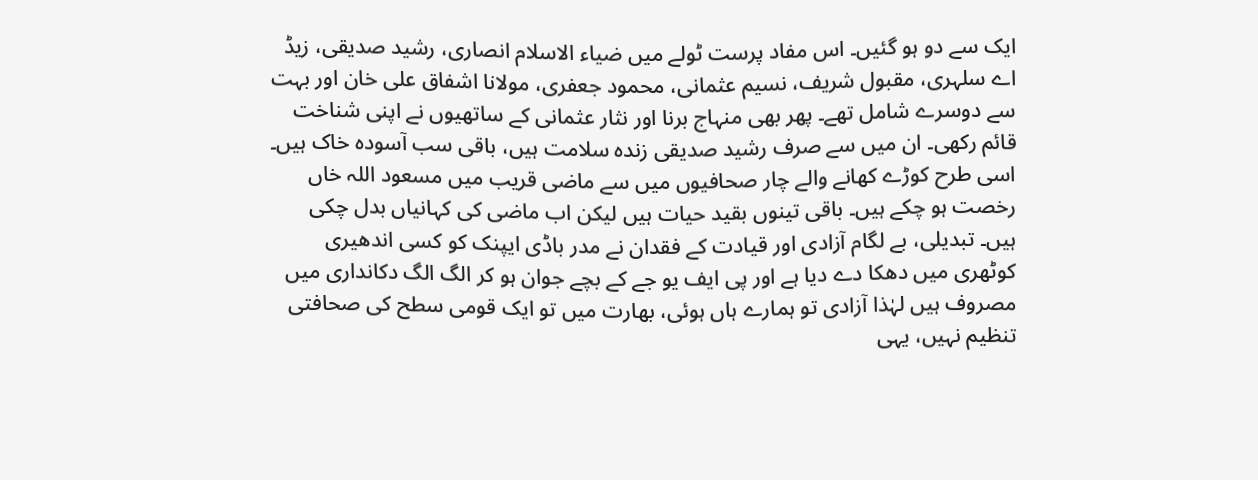ایک سے دو ہو گئیں۔ اس مفاد پرست ٹولے میں ضیاء الاسلام انصاری، رشید صدیقی، زیڈ اے سلہری، مقبول شریف، نسیم عثمانی، محمود جعفری، مولانا اشفاق علی خان اور بہت سے دوسرے شامل تھے۔ پھر بھی منہاج برنا اور نثار عثمانی کے ساتھیوں نے اپنی شناخت قائم رکھی۔ ان میں سے صرف رشید صدیقی زندہ سلامت ہیں، باقی سب آسودہ خاک ہیں۔ اسی طرح کوڑے کھانے والے چار صحافیوں میں سے ماضی قریب میں مسعود اللہ خاں رخصت ہو چکے ہیں۔ باقی تینوں بقید حیات ہیں لیکن اب ماضی کی کہانیاں بدل چکی ہیں۔ تبدیلی، بے لگام آزادی اور قیادت کے فقدان نے مدر باڈی ایپنک کو کسی اندھیری کوٹھری میں دھکا دے دیا ہے اور پی ایف یو جے کے بچے جوان ہو کر الگ الگ دکانداری میں مصروف ہیں لہٰذا آزادی تو ہمارے ہاں ہوئی، بھارت میں تو ایک قومی سطح کی صحافتی تنظیم نہیں، یہی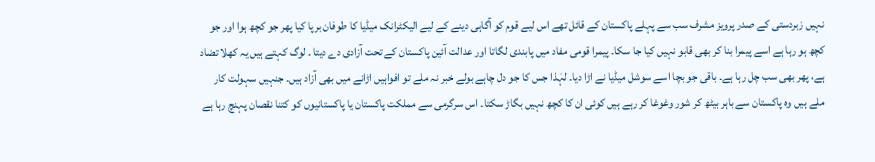نہیں زبردستی کے صدر پرویز مشرف سب سے پہلے پاکستان کے قائل تھے اس لیے قوم کو آگاہی دینے کے لیے الیکٹرانک میڈیا کا طوفان برپا کیا پھر جو کچھ ہوا اور جو کچھ ہو رہا ہے اسے پیمرا بنا کر بھی قابو نہیں کیا جا سکا۔ پیمرا قومی مفاد میں پابندی لگاتا اور عدالت آئین پاکستان کے تحت آزادی دے دیتا ۔ لوگ کہتے ہیں یہ کھلا تضاد ہے، پھر بھی سب چل رہا ہے۔ باقی جو بچا اسے سوشل میڈیا نے اڑا دیا۔ لہٰذا جس کا جو دل چاہے بولے خبر نہ ملے تو افواہیں اڑانے میں بھی آزاد ہیں۔ جنہیں سہولت کار ملے ہیں وہ پاکستان سے باہر بیٹھ کر شور وغوغا کر رہے ہیں کوئی ان کا کچھ نہیں بگاڑ سکتا۔ اس سرگرمی سے مملکت پاکستان یا پاکستانیوں کو کتنا نقصان پہنچ رہا ہے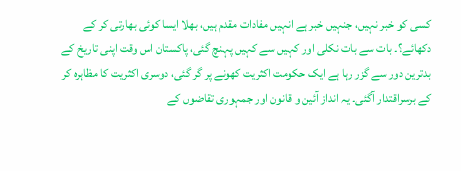کسی کو خبر نہیں، جنہیں خبر ہے انہیں مفادات مقدم ہیں، بھلا ایسا کوئی بھارتی کر کے دکھائے؟۔ بات سے بات نکلی اور کہیں سے کہیں پہنچ گئی، پاکستان اس وقت اپنی تاریخ کے بدترین دور سے گزر رہا ہے ایک حکومت اکثریت کھونے پر گر گئی، دوسری اکثریت کا مظاہرہ کر کے برسراقتدار آگئی۔ یہ انداز آئین و قانون اور جمہوری تقاضوں کے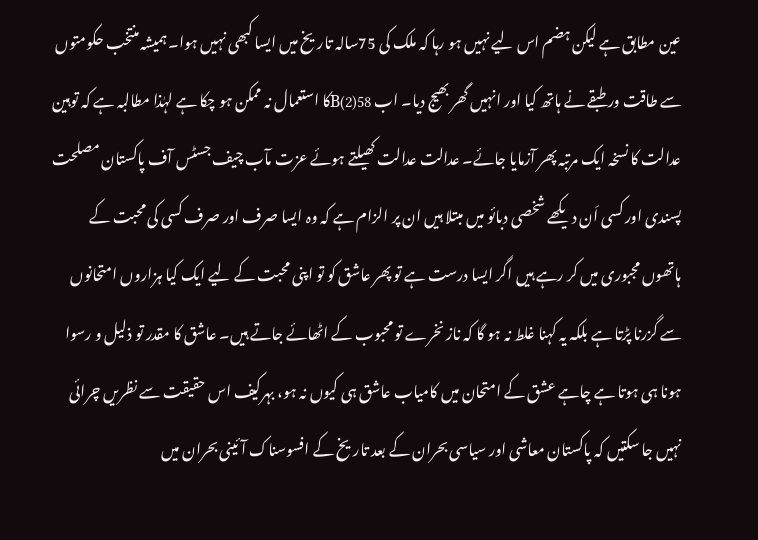عین مطابق ہے لیکن ہضم اس لیے نہیں ہو رہا کہ ملک کی 75سالہ تاریخ میں ایسا کبھی نہیں ہوا۔ ہمیشہ منتخب حکومتوں سے طاقت ور طبقے نے ہاتھ کیا اور انہیں گھر بھیج دیا۔ اب 58(2)Bکا استعمال نہ ممکن ہو چکا ہے لہٰذا مطالبہ ہے کہ توہین عدالت کا نسخہ ایک مرتبہ پھر آزمایا جائے۔ عدالت عدالت کھیلتے ہوئے عزت مآب چیف جسٹس آف پاکستان مصلحت پسندی اور کسی اَن دیکھے شخصی دبائو میں مبتلا ہیں ان پر الزام ہے کہ وہ ایسا صرف اور صرف کسی کی محبت کے ہاتھوں مجبوری میں کر رہے ہیں اگر ایسا درست ہے تو پھر عاشق کو تو اپنی محبت کے لیے ایک کیا ہزاروں امتحانوں سے گزرنا پڑتا ہے بلکہ یہ کہنا غلط نہ ہو گا کہ ناز نخرے تو محبوب کے اٹھائے جاتے ہیں۔ عاشق کا مقدر تو ذلیل و رسوا ہونا ہی ہوتا ہے چاہے عشق کے امتحان میں کامیاب عاشق ہی کیوں نہ ہو، بہرکیف اس حقیقت سے نظریں چرائی نہیں جا سکتیں کہ پاکستان معاشی اور سیاسی بحران کے بعد تاریخ کے افسوسناک آئینی بحران میں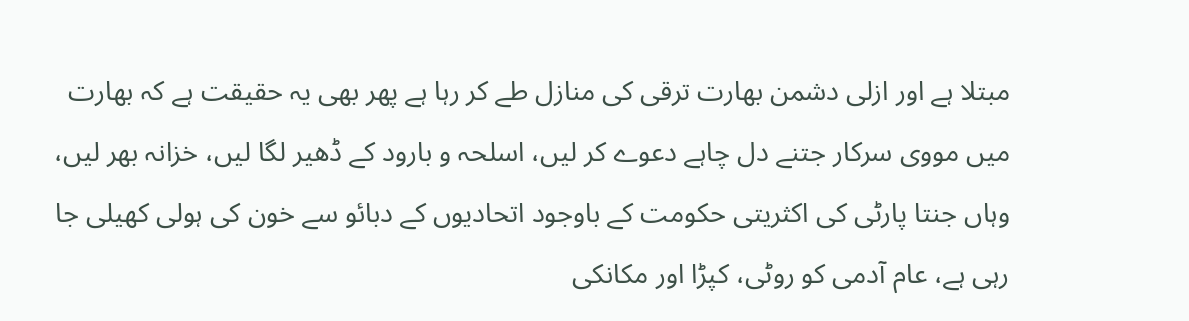مبتلا ہے اور ازلی دشمن بھارت ترقی کی منازل طے کر رہا ہے پھر بھی یہ حقیقت ہے کہ بھارت میں مووی سرکار جتنے دل چاہے دعوے کر لیں، اسلحہ و بارود کے ڈھیر لگا لیں، خزانہ بھر لیں، وہاں جنتا پارٹی کی اکثریتی حکومت کے باوجود اتحادیوں کے دبائو سے خون کی ہولی کھیلی جا رہی ہے، عام آدمی کو روٹی، کپڑا اور مکانکی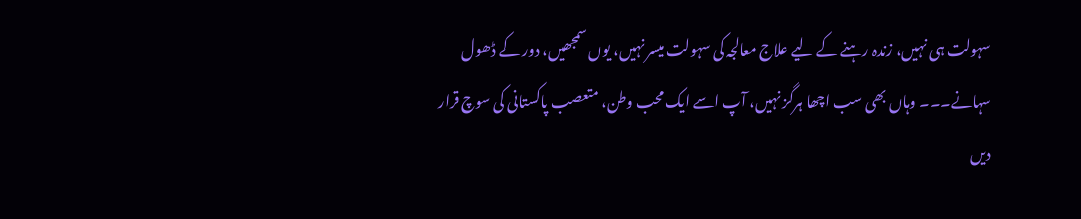سہولت ہی نہیں، زندہ رہنے کے لیے علاج معالجہ کی سہولت میسر نہیں، یوں سمجھیں، دور کے ڈھول سہانے۔۔۔ وہاں بھی سب اچھا ہرگز نہیں، آپ اسے ایک محب وطن، متعصب پاکستانی کی سوچ قرار دیں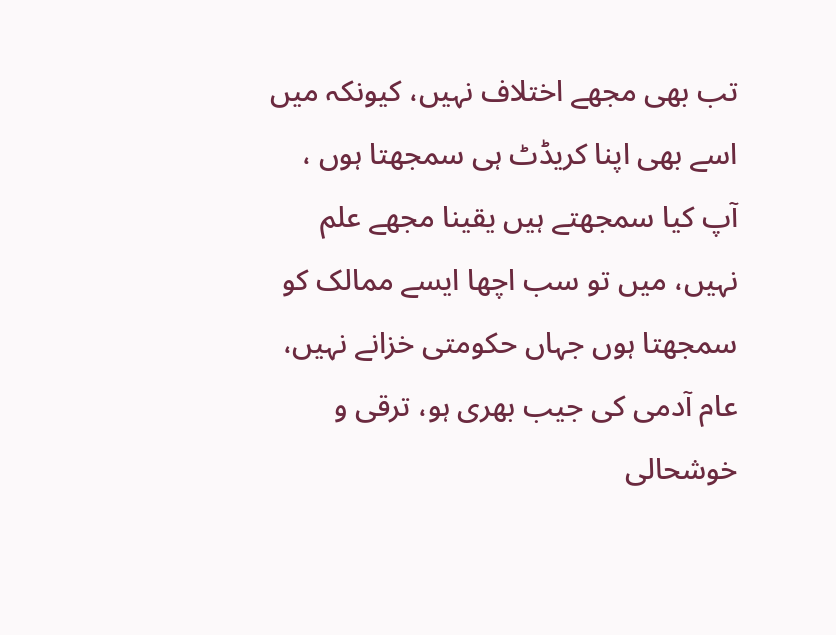تب بھی مجھے اختلاف نہیں، کیونکہ میں اسے بھی اپنا کریڈٹ ہی سمجھتا ہوں ، آپ کیا سمجھتے ہیں یقینا مجھے علم نہیں، میں تو سب اچھا ایسے ممالک کو سمجھتا ہوں جہاں حکومتی خزانے نہیں، عام آدمی کی جیب بھری ہو، ترقی و خوشحالی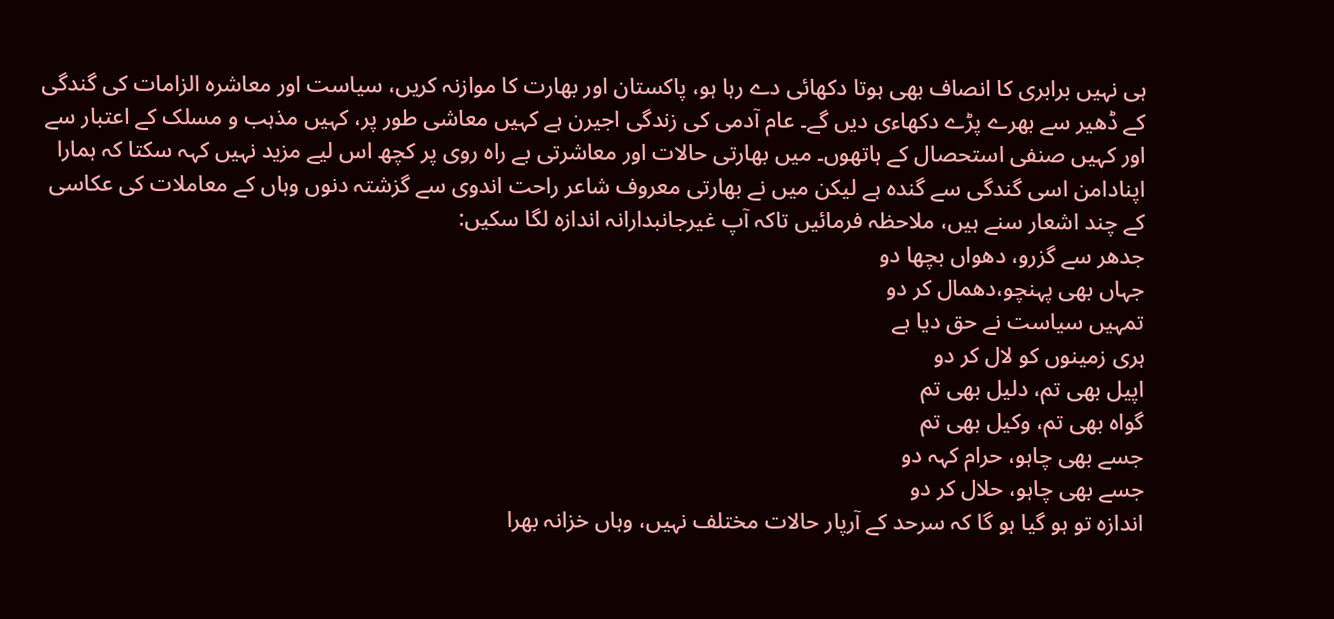ہی نہیں برابری کا انصاف بھی ہوتا دکھائی دے رہا ہو، پاکستان اور بھارت کا موازنہ کریں، سیاست اور معاشرہ الزامات کی گندگی کے ڈھیر سے بھرے پڑے دکھاءی دیں گے۔ عام آدمی کی زندگی اجیرن ہے کہیں معاشی طور پر، کہیں مذہب و مسلک کے اعتبار سے اور کہیں صنفی استحصال کے ہاتھوں۔ میں بھارتی حالات اور معاشرتی بے راہ روی پر کچھ اس لیے مزید نہیں کہہ سکتا کہ ہمارا اپنادامن اسی گندگی سے گندہ ہے لیکن میں نے بھارتی معروف شاعر راحت اندوی سے گزشتہ دنوں وہاں کے معاملات کی عکاسی کے چند اشعار سنے ہیں، ملاحظہ فرمائیں تاکہ آپ غیرجانبدارانہ اندازہ لگا سکیں:
جدھر سے گزرو، دھواں بچھا دو
جہاں بھی پہنچو،دھمال کر دو
تمہیں سیاست نے حق دیا ہے
ہری زمینوں کو لال کر دو
اپیل بھی تم، دلیل بھی تم
گواہ بھی تم، وکیل بھی تم
جسے بھی چاہو، حرام کہہ دو
جسے بھی چاہو، حلال کر دو
اندازہ تو ہو گیا ہو گا کہ سرحد کے آرپار حالات مختلف نہیں، وہاں خزانہ بھرا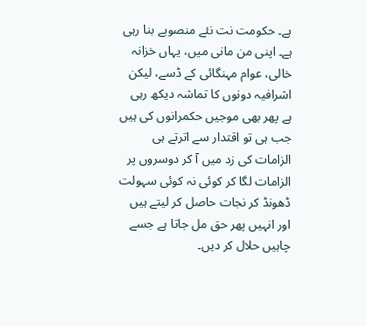ہے۔ حکومت نت نئے منصوبے بنا رہی ہے۔ اپنی من مانی میں، یہاں خزانہ خالی، عوام مہنگائی کے ڈسے، لیکن اشرافیہ دونوں کا تماشہ دیکھ رہی ہے پھر بھی موجیں حکمرانوں کی ہیں جب ہی تو اقتدار سے اترتے ہی الزامات کی زد میں آ کر دوسروں پر الزامات لگا کر کوئی نہ کوئی سہولت ڈھونڈ کر نجات حاصل کر لیتے ہیں اور انہیں پھر حق مل جاتا ہے جسے چاہیں حلال کر دیں۔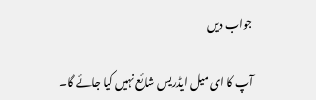جواب دیں

آپ کا ای میل ایڈریس شائع نہیں کیا جائے گا۔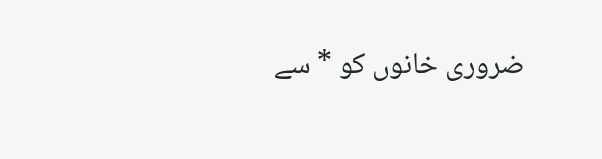ضروری خانوں کو * سے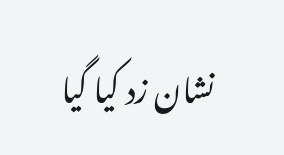نشان زد کیا گیا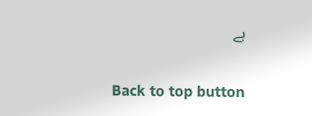ہے

Back to top button